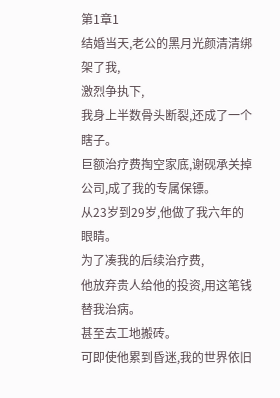第1章1
结婚当天,老公的黑月光颜清清绑架了我,
激烈争执下,
我身上半数骨头断裂,还成了一个瞎子。
巨额治疗费掏空家底,谢砚承关掉公司,成了我的专属保镖。
从23岁到29岁,他做了我六年的眼睛。
为了凑我的后续治疗费,
他放弃贵人给他的投资,用这笔钱替我治病。
甚至去工地搬砖。
可即使他累到昏迷,我的世界依旧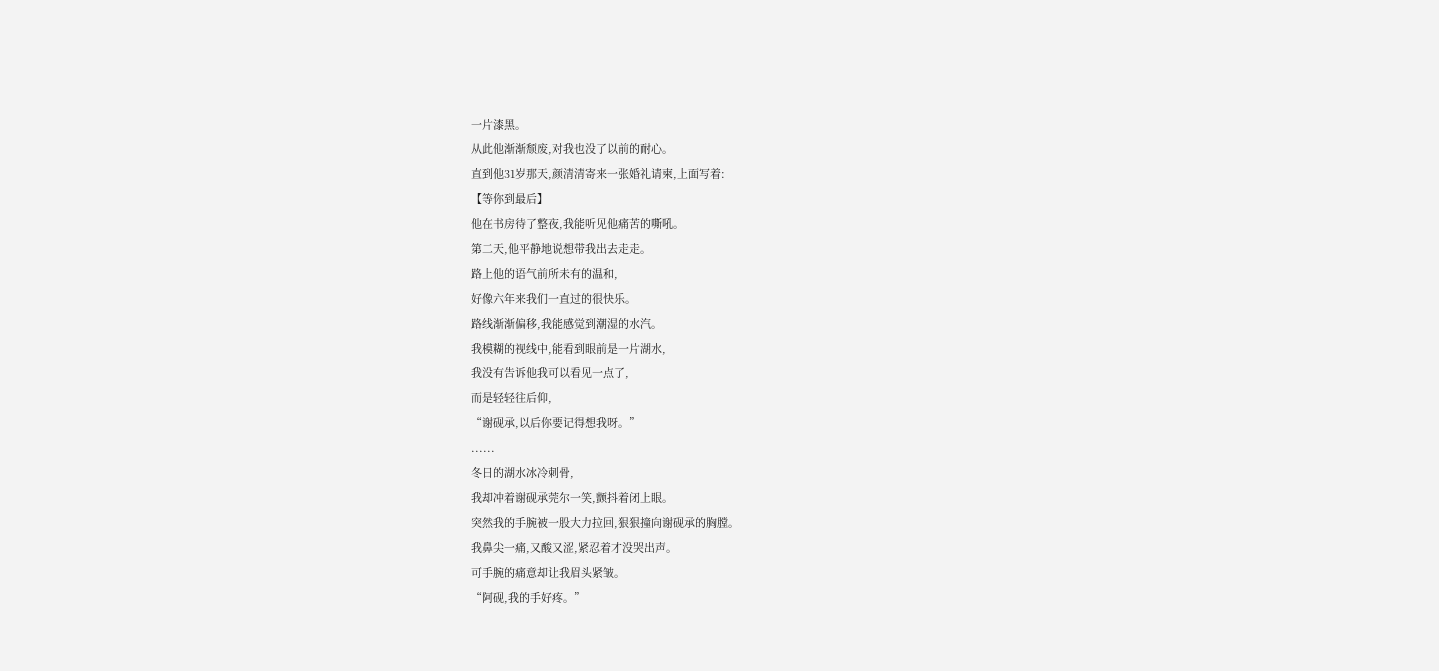一片漆黑。
从此他渐渐颓废,对我也没了以前的耐心。
直到他31岁那天,颜清清寄来一张婚礼请柬,上面写着:
【等你到最后】
他在书房待了整夜,我能听见他痛苦的嘶吼。
第二天,他平静地说想带我出去走走。
路上他的语气前所未有的温和,
好像六年来我们一直过的很快乐。
路线渐渐偏移,我能感觉到潮湿的水汽。
我模糊的视线中,能看到眼前是一片湖水,
我没有告诉他我可以看见一点了,
而是轻轻往后仰,
“谢砚承,以后你要记得想我呀。”
......
冬日的湖水冰冷刺骨,
我却冲着谢砚承莞尔一笑,颤抖着闭上眼。
突然我的手腕被一股大力拉回,狠狠撞向谢砚承的胸膛。
我鼻尖一痛,又酸又涩,紧忍着才没哭出声。
可手腕的痛意却让我眉头紧皱。
“阿砚,我的手好疼。”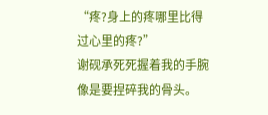“疼?身上的疼哪里比得过心里的疼?”
谢砚承死死握着我的手腕像是要捏碎我的骨头。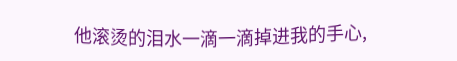他滚烫的泪水一滴一滴掉进我的手心,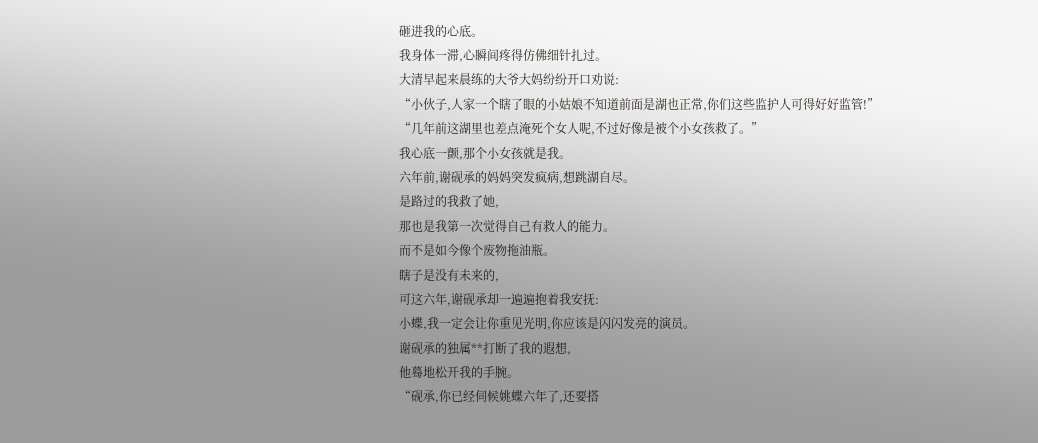砸进我的心底。
我身体一滞,心瞬间疼得仿佛细针扎过。
大清早起来晨练的大爷大妈纷纷开口劝说:
“小伙子,人家一个瞎了眼的小姑娘不知道前面是湖也正常,你们这些监护人可得好好监管!”
“几年前这湖里也差点淹死个女人呢,不过好像是被个小女孩救了。”
我心底一颤,那个小女孩就是我。
六年前,谢砚承的妈妈突发疯病,想跳湖自尽。
是路过的我救了她,
那也是我第一次觉得自己有救人的能力。
而不是如今像个废物拖油瓶。
瞎子是没有未来的,
可这六年,谢砚承却一遍遍抱着我安抚:
小蝶,我一定会让你重见光明,你应该是闪闪发亮的演员。
谢砚承的独属**打断了我的遐想,
他蓦地松开我的手腕。
“砚承,你已经伺候姚蝶六年了,还要搭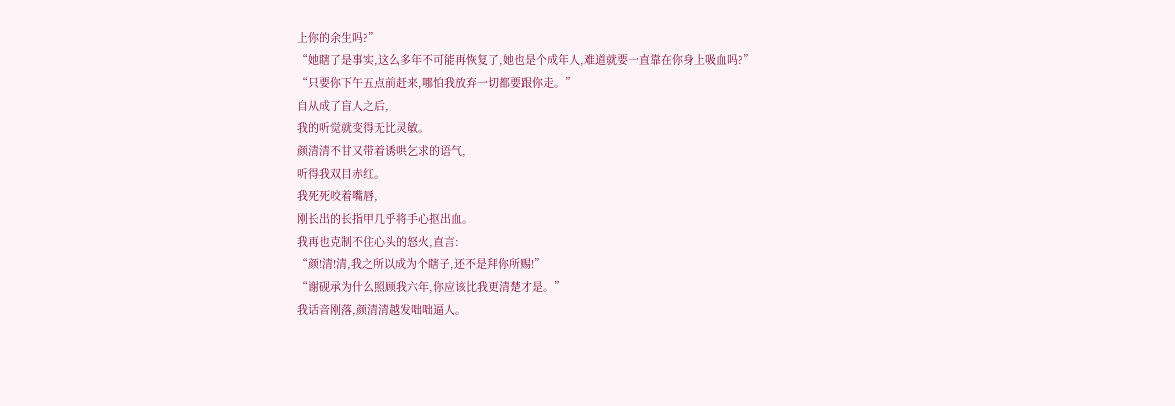上你的余生吗?”
“她瞎了是事实,这么多年不可能再恢复了,她也是个成年人,难道就要一直靠在你身上吸血吗?”
“只要你下午五点前赶来,哪怕我放弃一切都要跟你走。”
自从成了盲人之后,
我的听觉就变得无比灵敏。
颜清清不甘又带着诱哄乞求的语气,
听得我双目赤红。
我死死咬着嘴唇,
刚长出的长指甲几乎将手心抠出血。
我再也克制不住心头的怒火,直言:
“颜!清!清,我之所以成为个瞎子,还不是拜你所赐!”
“谢砚承为什么照顾我六年,你应该比我更清楚才是。”
我话音刚落,颜清清越发咄咄逼人。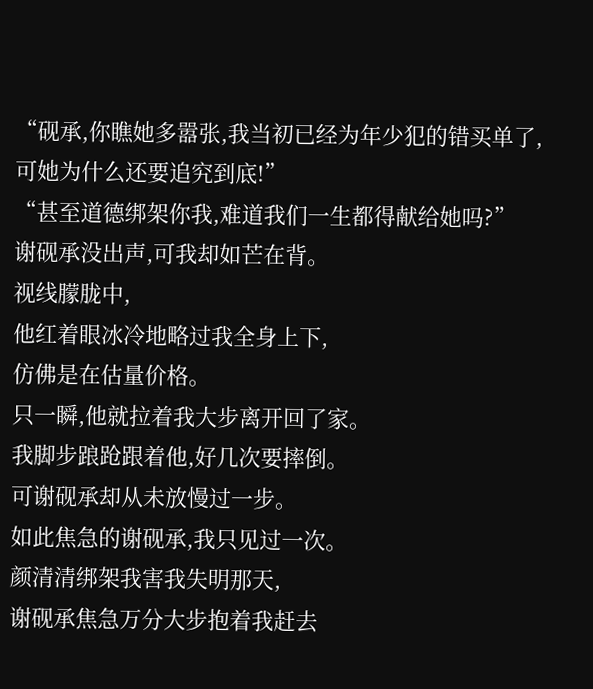“砚承,你瞧她多嚣张,我当初已经为年少犯的错买单了,可她为什么还要追究到底!”
“甚至道德绑架你我,难道我们一生都得献给她吗?”
谢砚承没出声,可我却如芒在背。
视线朦胧中,
他红着眼冰冷地略过我全身上下,
仿佛是在估量价格。
只一瞬,他就拉着我大步离开回了家。
我脚步踉跄跟着他,好几次要摔倒。
可谢砚承却从未放慢过一步。
如此焦急的谢砚承,我只见过一次。
颜清清绑架我害我失明那天,
谢砚承焦急万分大步抱着我赶去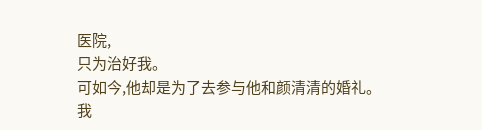医院,
只为治好我。
可如今,他却是为了去参与他和颜清清的婚礼。
我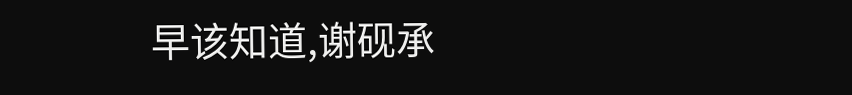早该知道,谢砚承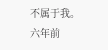不属于我。
六年前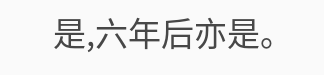是,六年后亦是。